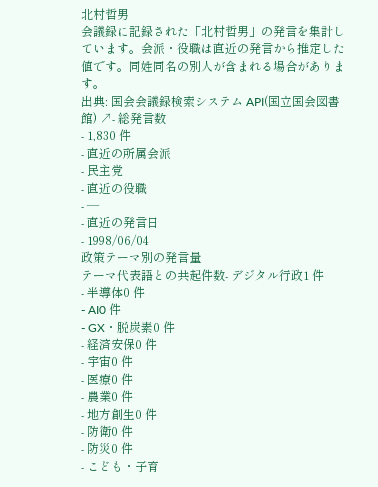北村哲男
会議録に記録された「北村哲男」の発言を集計しています。会派・役職は直近の発言から推定した値です。同姓同名の別人が含まれる場合があります。
出典: 国会会議録検索システム API(国立国会図書館) ↗- 総発言数
- 1,830 件
- 直近の所属会派
- 民主党
- 直近の役職
- —
- 直近の発言日
- 1998/06/04
政策テーマ別の発言量
テーマ代表語との共起件数- デジタル行政1 件
- 半導体0 件
- AI0 件
- GX・脱炭素0 件
- 経済安保0 件
- 宇宙0 件
- 医療0 件
- 農業0 件
- 地方創生0 件
- 防衛0 件
- 防災0 件
- こども・子育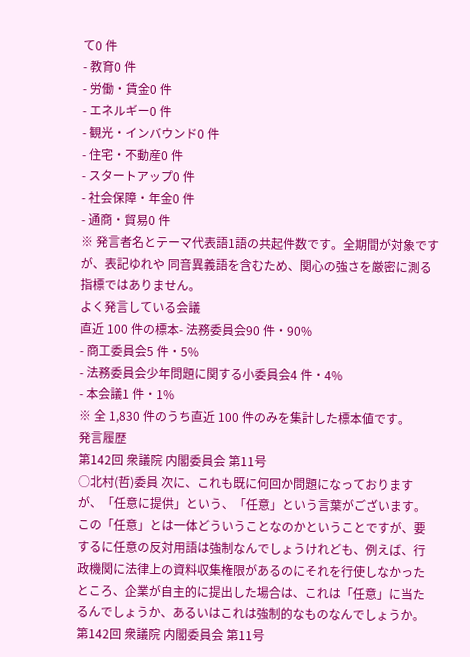て0 件
- 教育0 件
- 労働・賃金0 件
- エネルギー0 件
- 観光・インバウンド0 件
- 住宅・不動産0 件
- スタートアップ0 件
- 社会保障・年金0 件
- 通商・貿易0 件
※ 発言者名とテーマ代表語1語の共起件数です。全期間が対象ですが、表記ゆれや 同音異義語を含むため、関心の強さを厳密に測る指標ではありません。
よく発言している会議
直近 100 件の標本- 法務委員会90 件・90%
- 商工委員会5 件・5%
- 法務委員会少年問題に関する小委員会4 件・4%
- 本会議1 件・1%
※ 全 1,830 件のうち直近 100 件のみを集計した標本値です。
発言履歴
第142回 衆議院 内閣委員会 第11号
○北村(哲)委員 次に、これも既に何回か問題になっておりますが、「任意に提供」という、「任意」という言葉がございます。この「任意」とは一体どういうことなのかということですが、要するに任意の反対用語は強制なんでしょうけれども、例えば、行政機関に法律上の資料収集権限があるのにそれを行使しなかったところ、企業が自主的に提出した場合は、これは「任意」に当たるんでしょうか、あるいはこれは強制的なものなんでしょうか。
第142回 衆議院 内閣委員会 第11号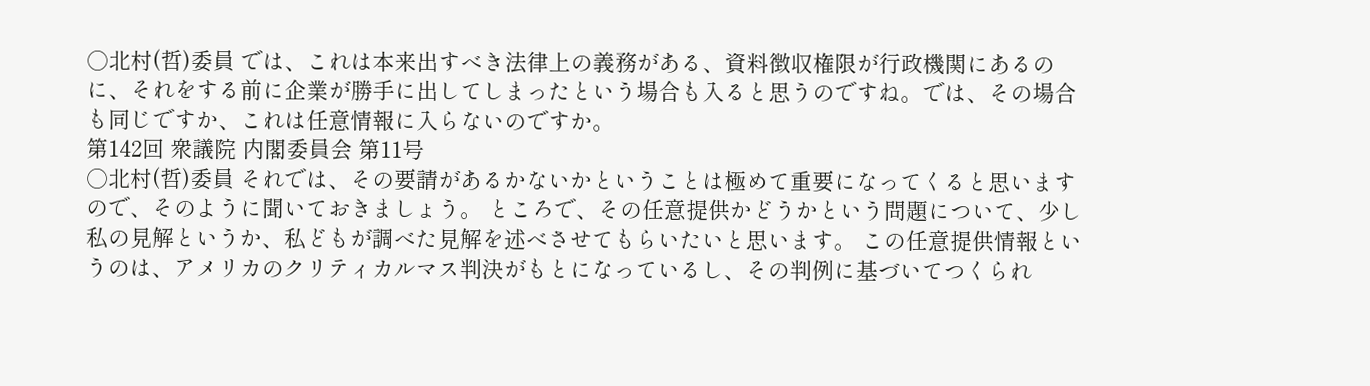○北村(哲)委員 では、これは本来出すべき法律上の義務がある、資料徴収権限が行政機関にあるのに、それをする前に企業が勝手に出してしまったという場合も入ると思うのですね。では、その場合も同じですか、これは任意情報に入らないのですか。
第142回 衆議院 内閣委員会 第11号
○北村(哲)委員 それでは、その要請があるかないかということは極めて重要になってくると思いますので、そのように聞いておきましょう。 ところで、その任意提供かどうかという問題について、少し私の見解というか、私どもが調べた見解を述べさせてもらいたいと思います。 この任意提供情報というのは、アメリカのクリティカルマス判決がもとになっているし、その判例に基づいてつくられ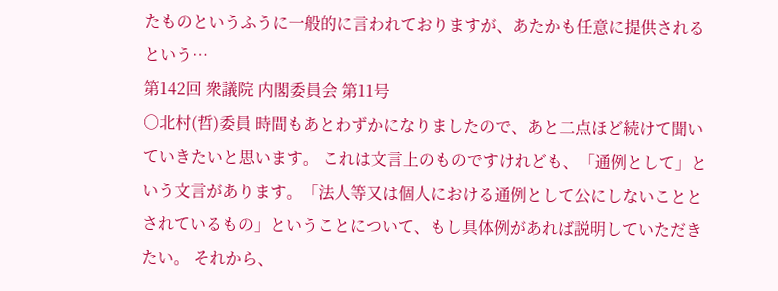たものというふうに一般的に言われておりますが、あたかも任意に提供されるという…
第142回 衆議院 内閣委員会 第11号
○北村(哲)委員 時間もあとわずかになりましたので、あと二点ほど続けて聞いていきたいと思います。 これは文言上のものですけれども、「通例として」という文言があります。「法人等又は個人における通例として公にしないこととされているもの」ということについて、もし具体例があれば説明していただきたい。 それから、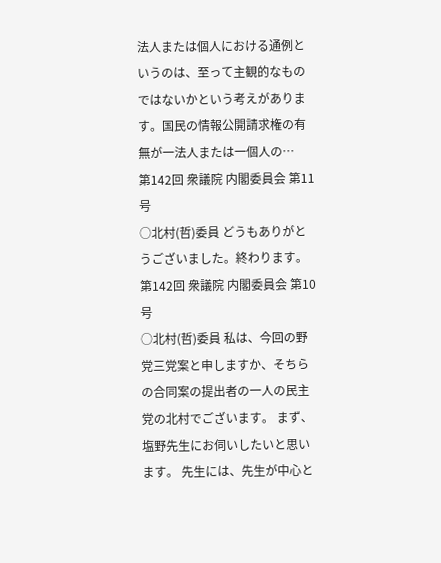法人または個人における通例というのは、至って主観的なものではないかという考えがあります。国民の情報公開請求権の有無が一法人または一個人の…
第142回 衆議院 内閣委員会 第11号
○北村(哲)委員 どうもありがとうございました。終わります。
第142回 衆議院 内閣委員会 第10号
○北村(哲)委員 私は、今回の野党三党案と申しますか、そちらの合同案の提出者の一人の民主党の北村でございます。 まず、塩野先生にお伺いしたいと思います。 先生には、先生が中心と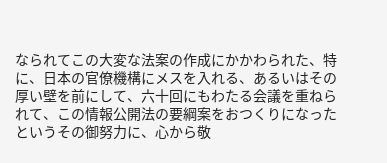なられてこの大変な法案の作成にかかわられた、特に、日本の官僚機構にメスを入れる、あるいはその厚い壁を前にして、六十回にもわたる会議を重ねられて、この情報公開法の要綱案をおつくりになったというその御努力に、心から敬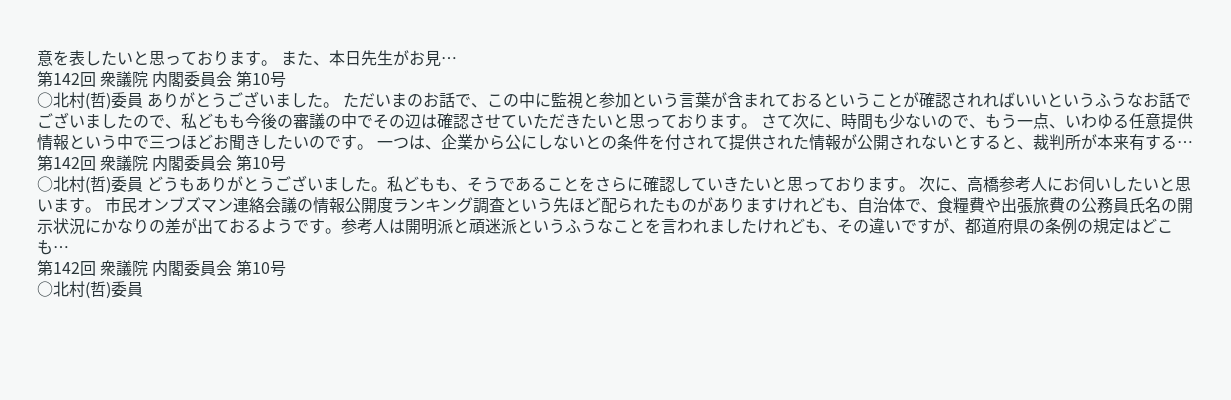意を表したいと思っております。 また、本日先生がお見…
第142回 衆議院 内閣委員会 第10号
○北村(哲)委員 ありがとうございました。 ただいまのお話で、この中に監視と参加という言葉が含まれておるということが確認されればいいというふうなお話でございましたので、私どもも今後の審議の中でその辺は確認させていただきたいと思っております。 さて次に、時間も少ないので、もう一点、いわゆる任意提供情報という中で三つほどお聞きしたいのです。 一つは、企業から公にしないとの条件を付されて提供された情報が公開されないとすると、裁判所が本来有する…
第142回 衆議院 内閣委員会 第10号
○北村(哲)委員 どうもありがとうございました。私どもも、そうであることをさらに確認していきたいと思っております。 次に、高橋参考人にお伺いしたいと思います。 市民オンブズマン連絡会議の情報公開度ランキング調査という先ほど配られたものがありますけれども、自治体で、食糧費や出張旅費の公務員氏名の開示状況にかなりの差が出ておるようです。参考人は開明派と頑迷派というふうなことを言われましたけれども、その違いですが、都道府県の条例の規定はどこも…
第142回 衆議院 内閣委員会 第10号
○北村(哲)委員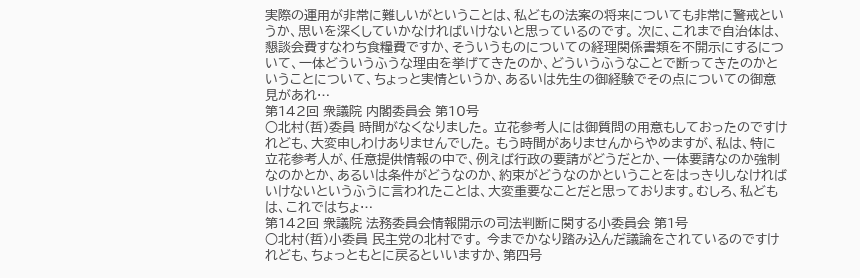実際の運用が非常に難しいがということは、私どもの法案の将来についても非常に警戒というか、思いを深くしていかなければいけないと思っているのです。 次に、これまで自治体は、懇談会費すなわち食糧費ですか、そういうものについての経理関係書類を不開示にするについて、一体どういうふうな理由を挙げてきたのか、どういうふうなことで断ってきたのかということについて、ちょっと実情というか、あるいは先生の御経験でその点についての御意見があれ…
第142回 衆議院 内閣委員会 第10号
○北村(哲)委員 時間がなくなりました。 立花参考人には御質問の用意もしておったのですけれども、大変申しわけありませんでした。 もう時間がありませんからやめますが、私は、特に立花参考人が、任意提供情報の中で、例えば行政の要請がどうだとか、一体要請なのか強制なのかとか、あるいは条件がどうなのか、約束がどうなのかということをはっきりしなければいけないというふうに言われたことは、大変重要なことだと思っております。むしろ、私どもは、これではちょ…
第142回 衆議院 法務委員会情報開示の司法判断に関する小委員会 第1号
○北村(哲)小委員 民主党の北村です。 今までかなり踏み込んだ議論をされているのですけれども、ちょっともとに戻るといいますか、第四号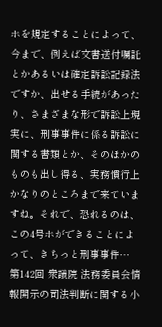ホを規定することによって、今まで、例えば文書送付嘱託とかあるいは確定訴訟記録法ですか、出せる手続があったり、さまざまな形で訴訟上現実に、刑事事件に係る訴訟に関する書類とか、そのほかのものも出し得る、実務慣行上かなりのところまで来ていますね。それで、恐れるのは、この4号ホができることによって、きちっと刑事事件…
第142回 衆議院 法務委員会情報開示の司法判断に関する小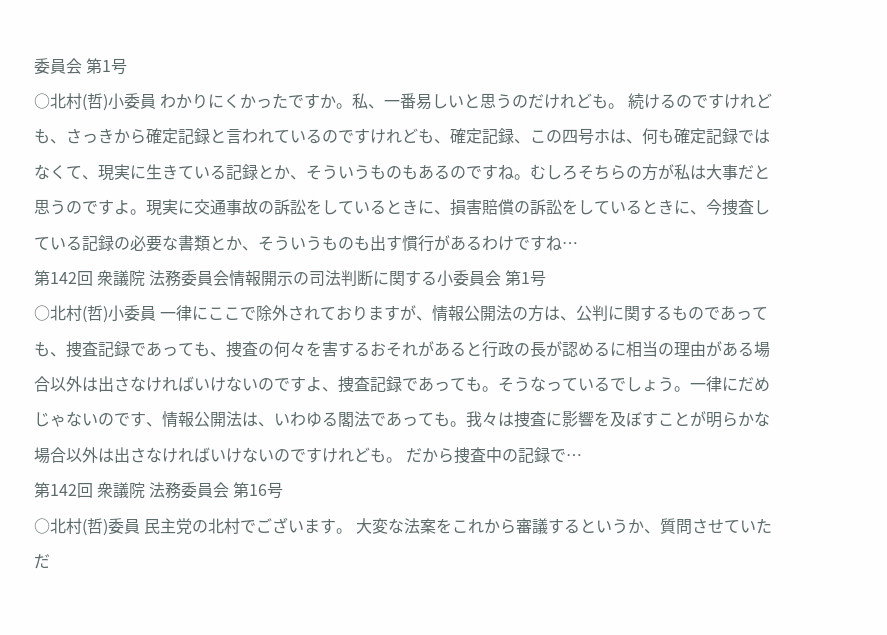委員会 第1号
○北村(哲)小委員 わかりにくかったですか。私、一番易しいと思うのだけれども。 続けるのですけれども、さっきから確定記録と言われているのですけれども、確定記録、この四号ホは、何も確定記録ではなくて、現実に生きている記録とか、そういうものもあるのですね。むしろそちらの方が私は大事だと思うのですよ。現実に交通事故の訴訟をしているときに、損害賠償の訴訟をしているときに、今捜査している記録の必要な書類とか、そういうものも出す慣行があるわけですね…
第142回 衆議院 法務委員会情報開示の司法判断に関する小委員会 第1号
○北村(哲)小委員 一律にここで除外されておりますが、情報公開法の方は、公判に関するものであっても、捜査記録であっても、捜査の何々を害するおそれがあると行政の長が認めるに相当の理由がある場合以外は出さなければいけないのですよ、捜査記録であっても。そうなっているでしょう。一律にだめじゃないのです、情報公開法は、いわゆる閣法であっても。我々は捜査に影響を及ぼすことが明らかな場合以外は出さなければいけないのですけれども。 だから捜査中の記録で…
第142回 衆議院 法務委員会 第16号
○北村(哲)委員 民主党の北村でございます。 大変な法案をこれから審議するというか、質問させていただ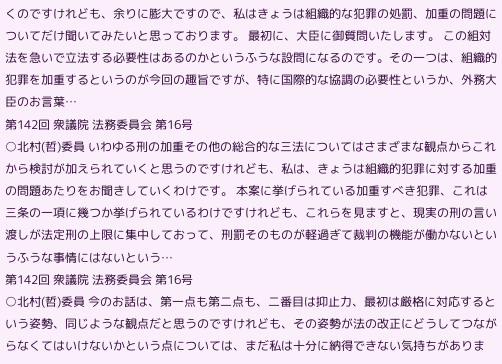くのですけれども、余りに膨大ですので、私はきょうは組織的な犯罪の処罰、加重の問題についてだけ聞いてみたいと思っております。 最初に、大臣に御質問いたします。 この組対法を急いで立法する必要性はあるのかというふうな設問になるのです。その一つは、組織的犯罪を加重するというのが今回の趣旨ですが、特に国際的な協調の必要性というか、外務大臣のお言葉…
第142回 衆議院 法務委員会 第16号
○北村(哲)委員 いわゆる刑の加重その他の総合的な三法についてはさまざまな観点からこれから検討が加えられていくと思うのですけれども、私は、きょうは組織的犯罪に対する加重の問題あたりをお聞きしていくわけです。 本案に挙げられている加重すべき犯罪、これは三条の一項に幾つか挙げられているわけですけれども、これらを見ますと、現実の刑の言い渡しが法定刑の上限に集中しておって、刑罰そのものが軽過ぎて裁判の機能が働かないというふうな事情にはないという…
第142回 衆議院 法務委員会 第16号
○北村(哲)委員 今のお話は、第一点も第二点も、二番目は抑止力、最初は厳格に対応するという姿勢、同じような観点だと思うのですけれども、その姿勢が法の改正にどうしてつながらなくてはいけないかという点については、まだ私は十分に納得できない気持ちがありま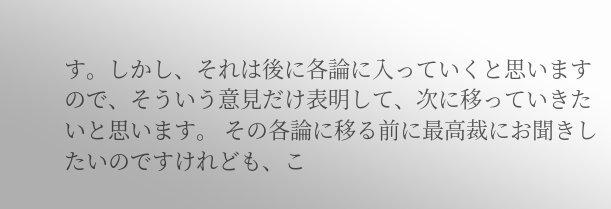す。しかし、それは後に各論に入っていくと思いますので、そういう意見だけ表明して、次に移っていきたいと思います。 その各論に移る前に最高裁にお聞きしたいのですけれども、こ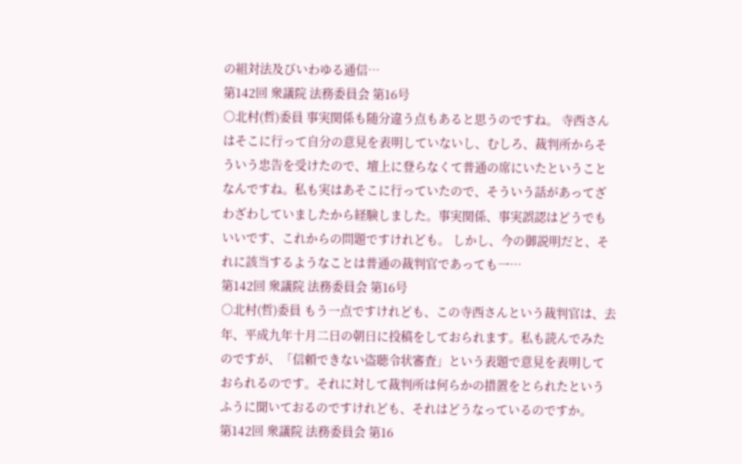の組対法及びいわゆる通信…
第142回 衆議院 法務委員会 第16号
○北村(哲)委員 事実関係も随分違う点もあると思うのですね。 寺西さんはそこに行って自分の意見を表明していないし、むしろ、裁判所からそういう忠告を受けたので、壇上に登らなくて普通の席にいたということなんですね。私も実はあそこに行っていたので、そういう話があってざわざわしていましたから経験しました。事実関係、事実誤認はどうでもいいです、これからの問題ですけれども。 しかし、今の御説明だと、それに該当するようなことは普通の裁判官であっても一…
第142回 衆議院 法務委員会 第16号
○北村(哲)委員 もう一点ですけれども、この寺西さんという裁判官は、去年、平成九年十月二日の朝日に投稿をしておられます。私も読んでみたのですが、「信頼できない盗聴令状審査」という表題で意見を表明しておられるのです。それに対して裁判所は何らかの措置をとられたというふうに聞いておるのですけれども、それはどうなっているのですか。
第142回 衆議院 法務委員会 第16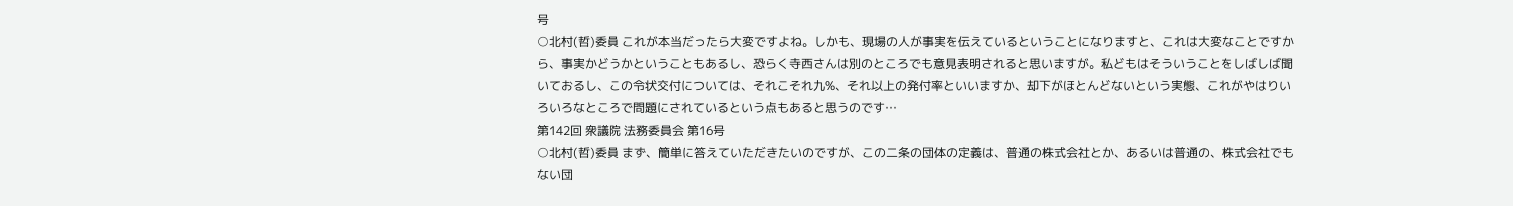号
○北村(哲)委員 これが本当だったら大変ですよね。しかも、現場の人が事実を伝えているということになりますと、これは大変なことですから、事実かどうかということもあるし、恐らく寺西さんは別のところでも意見表明されると思いますが。私どもはそういうことをしばしば聞いておるし、この令状交付については、それこそれ九%、それ以上の発付率といいますか、却下がほとんどないという実態、これがやはりいろいろなところで問題にされているという点もあると思うのです…
第142回 衆議院 法務委員会 第16号
○北村(哲)委員 まず、簡単に答えていただきたいのですが、この二条の団体の定義は、普通の株式会社とか、あるいは普通の、株式会社でもない団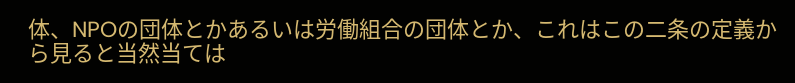体、NPOの団体とかあるいは労働組合の団体とか、これはこの二条の定義から見ると当然当ては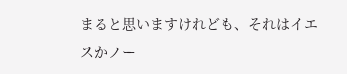まると思いますけれども、それはイエスかノー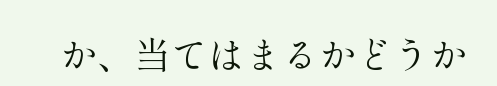か、当てはまるかどうか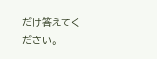だけ答えてください。